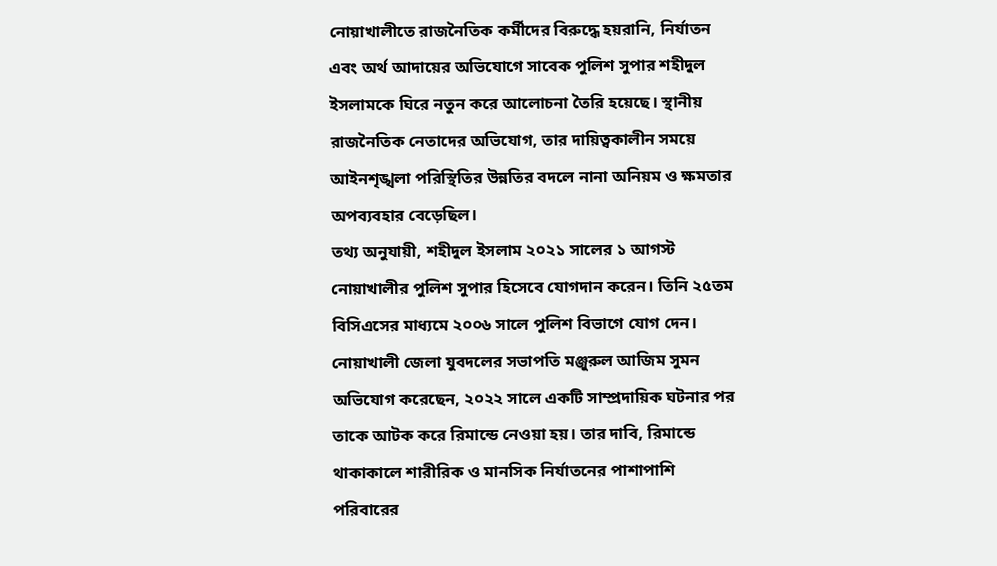নোয়াখালীতে রাজনৈতিক কর্মীদের বিরুদ্ধে হয়রানি, নির্যাতন এবং অর্থ আদায়ের অভিযোগে সাবেক পুলিশ সুপার শহীদুল ইসলামকে ঘিরে নতুন করে আলোচনা তৈরি হয়েছে। স্থানীয় রাজনৈতিক নেতাদের অভিযোগ, তার দায়িত্বকালীন সময়ে আইনশৃঙ্খলা পরিস্থিতির উন্নতির বদলে নানা অনিয়ম ও ক্ষমতার অপব্যবহার বেড়েছিল।
তথ্য অনুযায়ী, শহীদুল ইসলাম ২০২১ সালের ১ আগস্ট নোয়াখালীর পুলিশ সুপার হিসেবে যোগদান করেন। তিনি ২৫তম বিসিএসের মাধ্যমে ২০০৬ সালে পুলিশ বিভাগে যোগ দেন।
নোয়াখালী জেলা যুবদলের সভাপতি মঞ্জুরুল আজিম সুমন অভিযোগ করেছেন, ২০২২ সালে একটি সাম্প্রদায়িক ঘটনার পর তাকে আটক করে রিমান্ডে নেওয়া হয়। তার দাবি, রিমান্ডে থাকাকালে শারীরিক ও মানসিক নির্যাতনের পাশাপাশি পরিবারের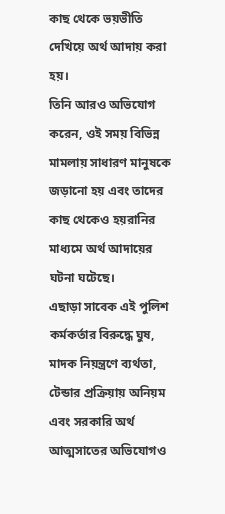কাছ থেকে ভয়ভীতি দেখিয়ে অর্থ আদায় করা হয়।
তিনি আরও অভিযোগ করেন, ওই সময় বিভিন্ন মামলায় সাধারণ মানুষকে জড়ানো হয় এবং তাদের কাছ থেকেও হয়রানির মাধ্যমে অর্থ আদায়ের ঘটনা ঘটেছে।
এছাড়া সাবেক এই পুলিশ কর্মকর্তার বিরুদ্ধে ঘুষ, মাদক নিয়ন্ত্রণে ব্যর্থতা, টেন্ডার প্রক্রিয়ায় অনিয়ম এবং সরকারি অর্থ আত্মসাতের অভিযোগও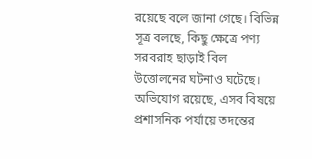রয়েছে বলে জানা গেছে। বিভিন্ন সূত্র বলছে, কিছু ক্ষেত্রে পণ্য সরবরাহ ছাড়াই বিল উত্তোলনের ঘটনাও ঘটেছে।
অভিযোগ রয়েছে, এসব বিষয়ে প্রশাসনিক পর্যায়ে তদন্তের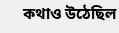কথাও উঠেছিল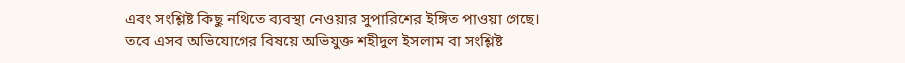এবং সংশ্লিষ্ট কিছু নথিতে ব্যবস্থা নেওয়ার সুপারিশের ইঙ্গিত পাওয়া গেছে।
তবে এসব অভিযোগের বিষয়ে অভিযুক্ত শহীদুল ইসলাম বা সংশ্লিষ্ট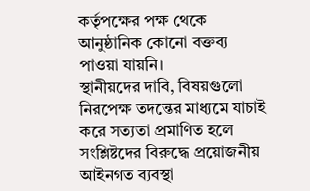কর্তৃপক্ষের পক্ষ থেকে আনুষ্ঠানিক কোনো বক্তব্য পাওয়া যায়নি।
স্থানীয়দের দাবি, বিষয়গুলো নিরপেক্ষ তদন্তের মাধ্যমে যাচাই করে সত্যতা প্রমাণিত হলে সংশ্লিষ্টদের বিরুদ্ধে প্রয়োজনীয় আইনগত ব্যবস্থা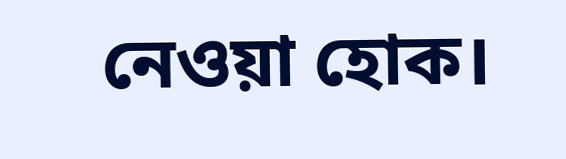নেওয়া হোক।